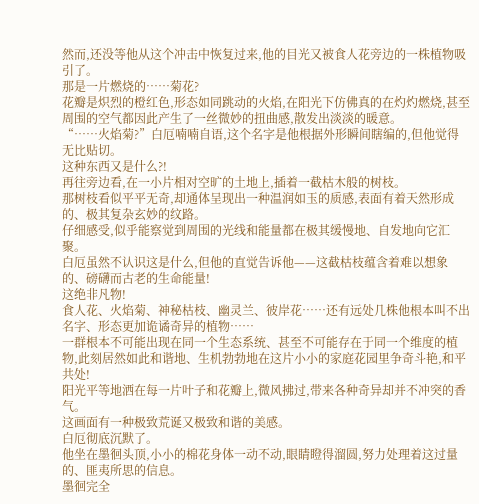然而,还没等他从这个冲击中恢复过来,他的目光又被食人花旁边的一株植物吸引了。
那是一片燃烧的……菊花?
花瓣是炽烈的橙红色,形态如同跳动的火焰,在阳光下仿佛真的在灼灼燃烧,甚至周围的空气都因此产生了一丝微妙的扭曲感,散发出淡淡的暖意。
“……火焰菊?”白厄喃喃自语,这个名字是他根据外形瞬间瞎编的,但他觉得无比贴切。
这种东西又是什么?!
再往旁边看,在一小片相对空旷的土地上,插着一截枯木般的树枝。
那树枝看似平平无奇,却通体呈现出一种温润如玉的质感,表面有着天然形成的、极其复杂玄妙的纹路。
仔细感受,似乎能察觉到周围的光线和能量都在极其缓慢地、自发地向它汇聚。
白厄虽然不认识这是什么,但他的直觉告诉他——这截枯枝蕴含着难以想象的、磅礴而古老的生命能量!
这绝非凡物!
食人花、火焰菊、神秘枯枝、幽灵兰、彼岸花……还有远处几株他根本叫不出名字、形态更加诡谲奇异的植物……
一群根本不可能出现在同一个生态系统、甚至不可能存在于同一个维度的植物,此刻居然如此和谐地、生机勃勃地在这片小小的家庭花园里争奇斗艳,和平共处!
阳光平等地洒在每一片叶子和花瓣上,微风拂过,带来各种奇异却并不冲突的香气。
这画面有一种极致荒诞又极致和谐的美感。
白厄彻底沉默了。
他坐在墨徊头顶,小小的棉花身体一动不动,眼睛瞪得溜圆,努力处理着这过量的、匪夷所思的信息。
墨徊完全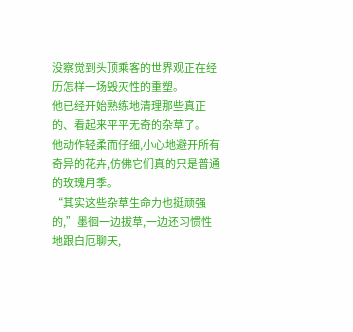没察觉到头顶乘客的世界观正在经历怎样一场毁灭性的重塑。
他已经开始熟练地清理那些真正的、看起来平平无奇的杂草了。
他动作轻柔而仔细,小心地避开所有奇异的花卉,仿佛它们真的只是普通的玫瑰月季。
“其实这些杂草生命力也挺顽强的,”墨徊一边拔草,一边还习惯性地跟白厄聊天,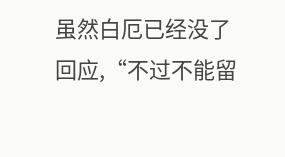虽然白厄已经没了回应,“不过不能留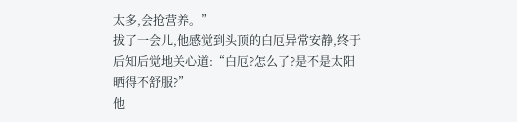太多,会抢营养。”
拔了一会儿,他感觉到头顶的白厄异常安静,终于后知后觉地关心道:“白厄?怎么了?是不是太阳晒得不舒服?”
他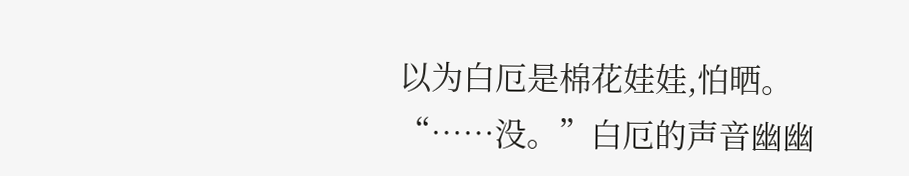以为白厄是棉花娃娃,怕晒。
“……没。”白厄的声音幽幽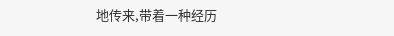地传来,带着一种经历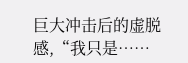巨大冲击后的虚脱感,“我只是……